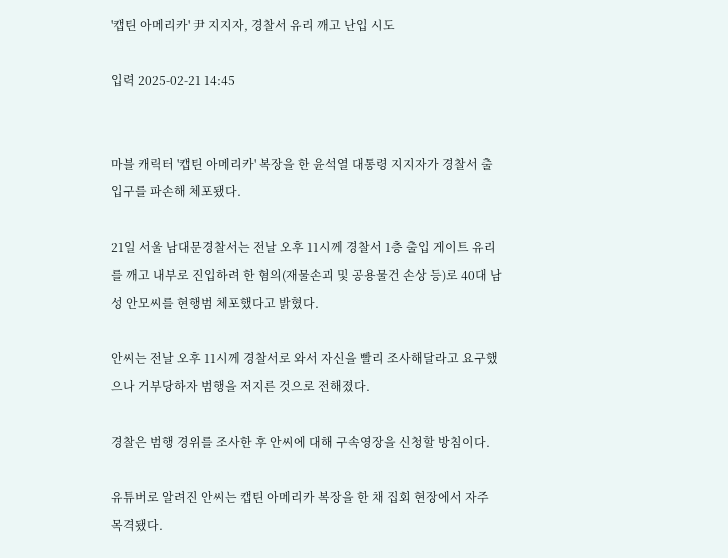'캡틴 아메리카' 尹 지지자, 경찰서 유리 깨고 난입 시도

입력 2025-02-21 14:45


마블 캐릭터 '캡틴 아메리카' 복장을 한 윤석열 대통령 지지자가 경찰서 출입구를 파손해 체포됐다.

21일 서울 남대문경찰서는 전날 오후 11시께 경찰서 1층 출입 게이트 유리를 깨고 내부로 진입하려 한 혐의(재물손괴 및 공용물건 손상 등)로 40대 남성 안모씨를 현행범 체포했다고 밝혔다.

안씨는 전날 오후 11시께 경찰서로 와서 자신을 빨리 조사해달라고 요구했으나 거부당하자 범행을 저지른 것으로 전해졌다.

경찰은 범행 경위를 조사한 후 안씨에 대해 구속영장을 신청할 방침이다.

유튜버로 알려진 안씨는 캡틴 아메리카 복장을 한 채 집회 현장에서 자주 목격됐다.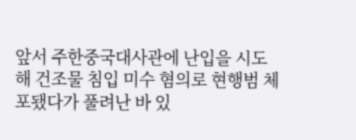앞서 주한중국대사관에 난입을 시도해 건조물 침입 미수 혐의로 현행범 체포됐다가 풀려난 바 있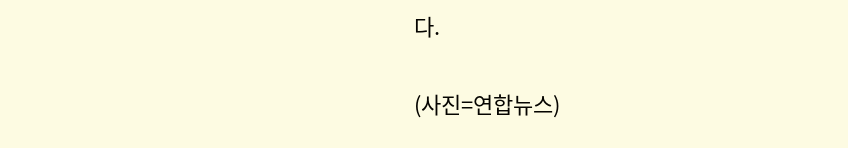다.

(사진=연합뉴스)